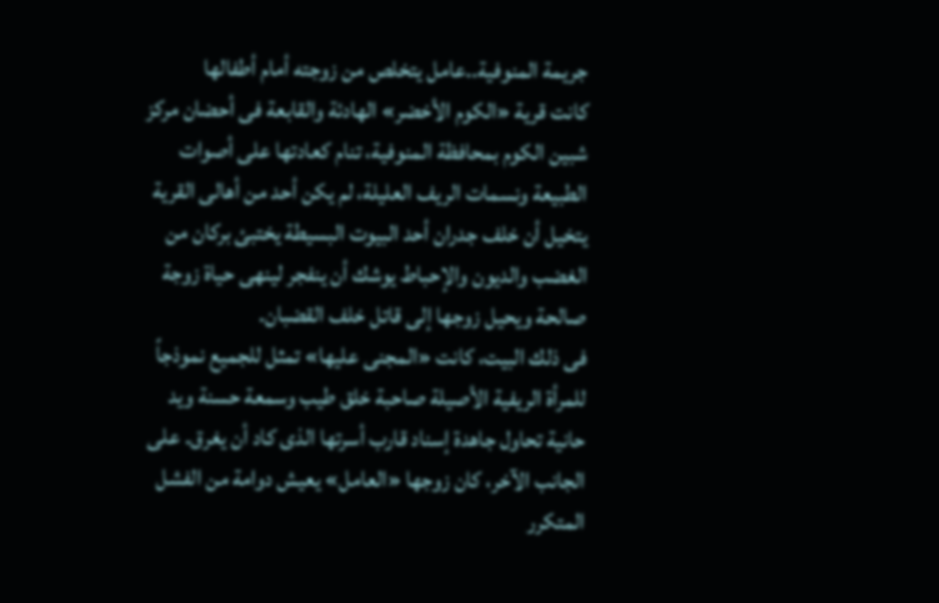جريمة المنوفية..عامل يتخلص من زوجته أمام أطفالها
كانت قرية «الكوم الأخضر» الهادئة والقابعة فى أحضان مركز شبين الكوم بمحافظة المنوفية، تنام كعادتها على أصوات الطبيعة ونسمات الريف العليلة، لم يكن أحد من أهالى القرية يتخيل أن خلف جدران أحد البيوت البسيطة يختبئ بركان من الغضب والديون والإحباط يوشك أن ينفجر لينهى حياة زوجة صالحة ويحيل زوجها إلى قاتل خلف القضبان.
فى ذلك البيت، كانت «المجنى عليها» تمثل للجميع نموذجاً للمرأة الريفية الأصيلة صاحبة خلق طيب وسمعة حسنة ويد حانية تحاول جاهدة إسناد قارب أسرتها الذى كاد أن يغرق. على الجانب الآخر، كان زوجها «العامل» يعيش دوامة من الفشل المتكرر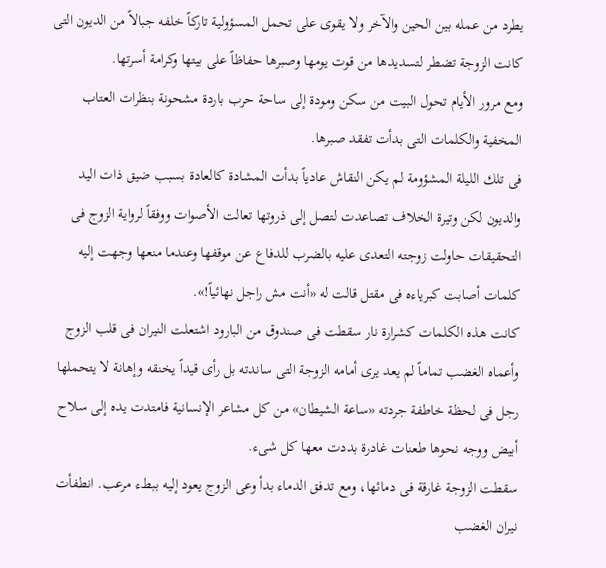يطرد من عمله بين الحين والآخر ولا يقوى على تحمل المسؤولية تاركاً خلفه جبالاً من الديون التى كانت الزوجة تضطر لتسديدها من قوت يومها وصبرها حفاظاً على بيتها وكرامة أسرتها.
ومع مرور الأيام تحول البيت من سكن ومودة إلى ساحة حرب باردة مشحونة بنظرات العتاب المخفية والكلمات التى بدأت تفقد صبرها.
فى تلك الليلة المشؤومة لم يكن النقاش عادياً بدأت المشادة كالعادة بسبب ضيق ذات اليد والديون لكن وتيرة الخلاف تصاعدت لتصل إلى ذروتها تعالت الأصوات ووفقاً لرواية الزوج فى التحقيقات حاولت زوجته التعدى عليه بالضرب للدفاع عن موقفها وعندما منعها وجهت إليه كلمات أصابت كبرياءه فى مقتل قالت له «أنت مش راجل نهائياً!».
كانت هذه الكلمات كشرارة نار سقطت فى صندوق من البارود اشتعلت النيران فى قلب الزوج وأعماه الغضب تماماً لم يعد يرى أمامه الزوجة التى ساندته بل رأى قيداً يخنقه وإهانة لا يتحملها رجل فى لحظة خاطفة جردته «ساعة الشيطان» من كل مشاعر الإنسانية فامتدت يده إلى سلاح أبيض ووجه نحوها طعنات غادرة بددت معها كل شىء.
سقطت الزوجة غارقة فى دمائها، ومع تدفق الدماء بدأ وعى الزوج يعود إليه ببطء مرعب. انطفأت نيران الغضب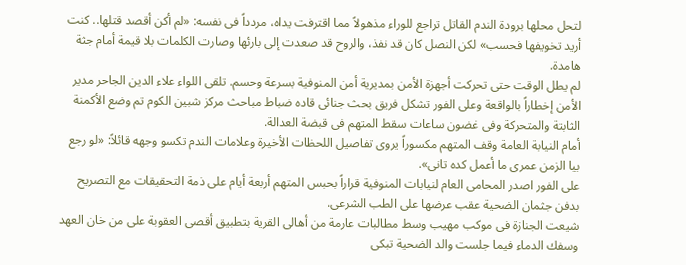لتحل محلها برودة الندم القاتل تراجع للوراء مذهولاً مما اقترفت يداه، مردداً فى نفسه: «لم أكن أقصد قتلها.. كنت أريد تخويفها فحسب» لكن النصل كان قد نفذ، والروح قد صعدت إلى بارئها وصارت الكلمات بلا قيمة أمام جثة هامدة.
لم يطل الوقت حتى تحركت أجهزة الأمن بمديرية أمن المنوفية بسرعة وحسم. تلقى اللواء علاء الدين الجاحر مدير الأمن إخطاراً بالواقعة وعلى الفور تشكل فريق بحث جنائى قاده ضباط مباحث مركز شبين الكوم تم وضع الأكمنة الثابتة والمتحركة وفى غضون ساعات سقط المتهم فى قبضة العدالة.
أمام النيابة العامة وقف المتهم مكسوراً يروى تفاصيل اللحظات الأخيرة وعلامات الندم تكسو وجهه قائلاً: «لو رجع بيا الزمن عمرى ما أعمل كده تانى».
على الفور اصدر المحامى العام لنيابات المنوفية قراراً بحبس المتهم أربعة أيام على ذمة التحقيقات مع التصريح بدفن جثمان الضحية عقب عرضها على الطب الشرعى.
شيعت الجنازة فى موكب مهيب وسط مطالبات عارمة من أهالى القرية بتطبيق أقصى العقوبة على من خان العهد وسفك الدماء فيما جلست والد الضحية تبكى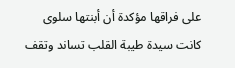على فراقها مؤكدة أن أبنتها سلوى كانت سيدة طيبة القلب تساند وتقف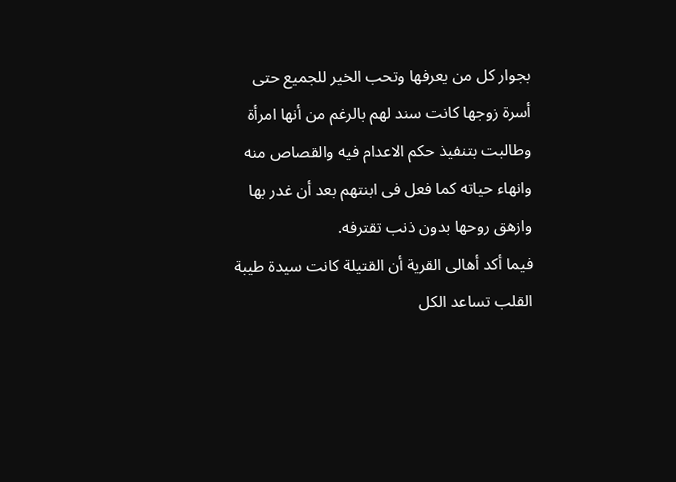بجوار كل من يعرفها وتحب الخير للجميع حتى أسرة زوجها كانت سند لهم بالرغم من أنها امرأة وطالبت بتنفيذ حكم الاعدام فيه والقصاص منه وانهاء حياته كما فعل فى ابنتهم بعد أن غدر بها وازهق روحها بدون ذنب تقترفه.
فيما أكد أهالى القرية أن القتيلة كانت سيدة طيبة القلب تساعد الكل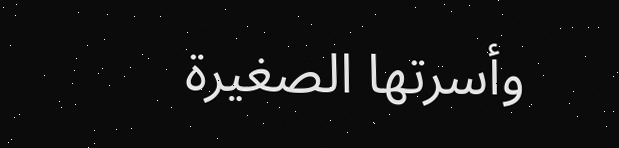وأسرتها الصغيرة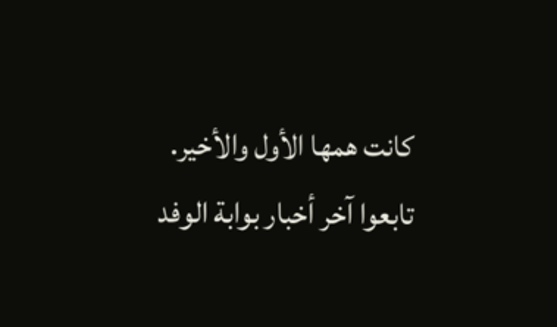كانت همها الأول والأخير.
تابعوا آخر أخبار بوابة الوفد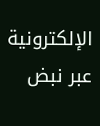الإلكترونية عبر نبض